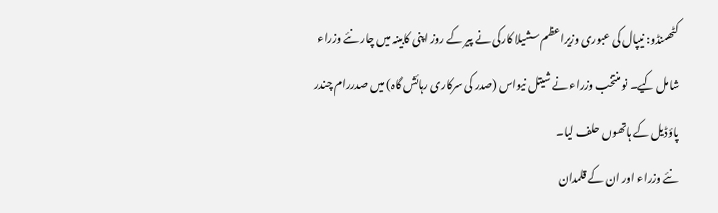کٹھمنڈو: نیپال کی عبوری وزیراعظم سشیلا کارکی نے پیر کے روز اپنی کابینہ میں چار نئے وزراء شامل کیے۔ نو منتخب وزراء نے شیتل نیواس (صدر کی سرکاری رہائش گاہ) میں صدررام چندر پاؤڈیل کے ہاتھوں حلف لیا۔
نئے وزراء اور ان کے قلمدان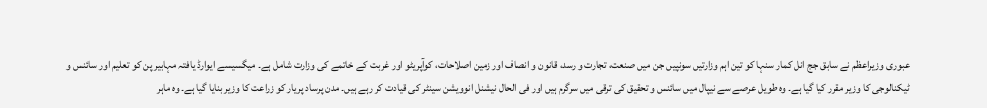عبوری وزیراعظم نے سابق جج انل کمار سنہا کو تین اہم وزارتیں سونپیں جن میں صنعت، تجارت و رسد، قانون و انصاف اور زمین اصلاحات، کوآپریٹو اور غربت کے خاتمے کی وزارت شامل ہے۔ میگسیسے ایوارڈ یافتہ مہابیر پن کو تعلیم اور سائنس و ٹیکنالوجی کا وزیر مقرر کیا گیا ہے۔ وہ طویل عرصے سے نیپال میں سائنس و تحقیق کی ترقی میں سرگرم ہیں اور فی الحال نیشنل انوویشن سینٹر کی قیادت کر رہے ہیں۔ مدن پرساد پریار کو زراعت کا وزیر بنایا گیا ہے۔ وہ ماہر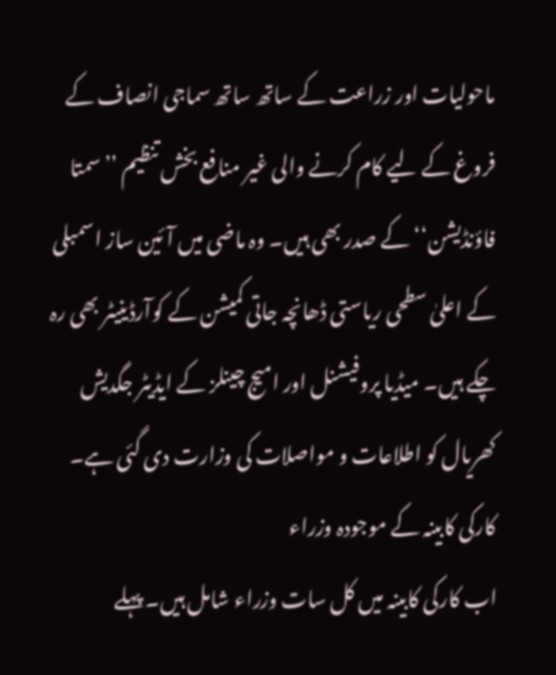ماحولیات اور زراعت کے ساتھ ساتھ سماجی انصاف کے فروغ کے لیے کام کرنے والی غیر منافع بخش تنظیم ’’سمتا فاؤنڈیشن‘‘ کے صدر بھی ہیں۔ وہ ماضی میں آئین ساز اسمبلی کے اعلیٰ سطحی ریاستی ڈھانچہ جاتی کمیشن کے کوآرڈینیٹر بھی رہ چکے ہیں۔ میڈیا پروفیشنل اور امیج چینلز کے ایڈیٹر جگدیش کھریال کو اطلاعات و مواصلات کی وزارت دی گئی ہے۔
کارکی کابینہ کے موجودہ وزراء
اب کارکی کابینہ میں کل سات وزراء شامل ہیں۔ پہلے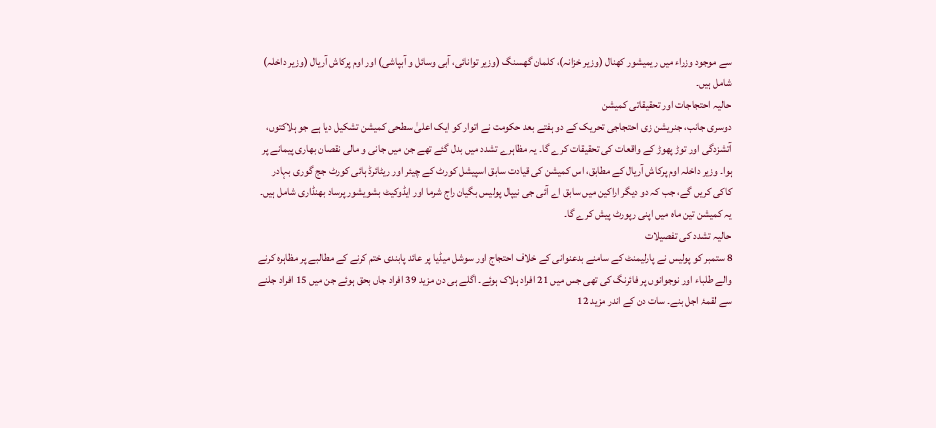سے موجود وزراء میں ریمیشور کھنال (وزیر خزانہ)، کلمان گھسنگ (وزیر توانائی، آبی وسائل و آبپاشی) اور اوم پرکاش آریال (وزیر داخلہ) شامل ہیں۔
حالیہ احتجاجات اور تحقیقاتی کمیشن
دوسری جانب، جنریشن زی احتجاجی تحریک کے دو ہفتے بعد حکومت نے اتوار کو ایک اعلیٰ سطحی کمیشن تشکیل دیا ہے جو ہلاکتوں، آتشزدگی اور توڑ پھوڑ کے واقعات کی تحقیقات کرے گا۔ یہ مظاہرے تشدد میں بدل گئے تھے جن میں جانی و مالی نقصان بھاری پیمانے پر ہوا۔ وزیر داخلہ اوم پرکاش آریال کے مطابق، اس کمیشن کی قیادت سابق اسپیشل کورٹ کے چیئر اور ریٹائرڈ ہائی کورٹ جج گوری بہادر کاکی کریں گے، جب کہ دو دیگر اراکین میں سابق اے آئی جی نیپال پولیس بگیان راج شرما اور ایڈوکیٹ بشویشور پرساد بھنڈاری شامل ہیں۔ یہ کمیشن تین ماہ میں اپنی رپورٹ پیش کرے گا۔
حالیہ تشدد کی تفصیلات
8 ستمبر کو پولیس نے پارلیمنٹ کے سامنے بدعنوانی کے خلاف احتجاج اور سوشل میڈیا پر عائد پابندی ختم کرنے کے مطالبے پر مظاہرہ کرنے والے طلباء اور نوجوانوں پر فائرنگ کی تھی جس میں 21 افراد ہلاک ہوئے۔ اگلے ہی دن مزید 39 افراد جاں بحق ہوئے جن میں 15 افراد جلنے سے لقمۂ اجل بنے۔ سات دن کے اندر مزید 12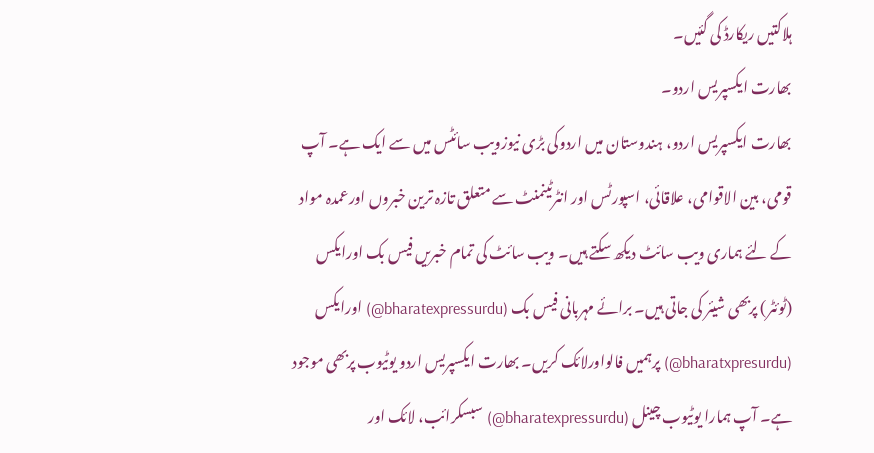ہلاکتیں ریکارڈ کی گئیں۔
بھارت ایکسپریس اردو۔
بھارت ایکسپریس اردو، ہندوستان میں اردوکی بڑی نیوزویب سائٹس میں سے ایک ہے۔ آپ قومی، بین الاقوامی، علاقائی، اسپورٹس اور انٹرٹینمنٹ سے متعلق تازہ ترین خبروں اورعمدہ مواد کے لئے ہماری ویب سائٹ دیکھ سکتے ہیں۔ ویب سائٹ کی تمام خبریں فیس بک اورایکس (ٹوئٹر) پربھی شیئر کی جاتی ہیں۔ برائے مہربانی فیس بک (bharatexpressurdu@) اورایکس (bharatxpresurdu@) پرہمیں فالواورلائک کریں۔ بھارت ایکسپریس اردو یوٹیوب پربھی موجود ہے۔ آپ ہمارا یوٹیوب چینل (bharatexpressurdu@) سبسکرائب، لائک اور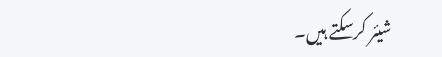شیئر کرسکتے ہیں۔